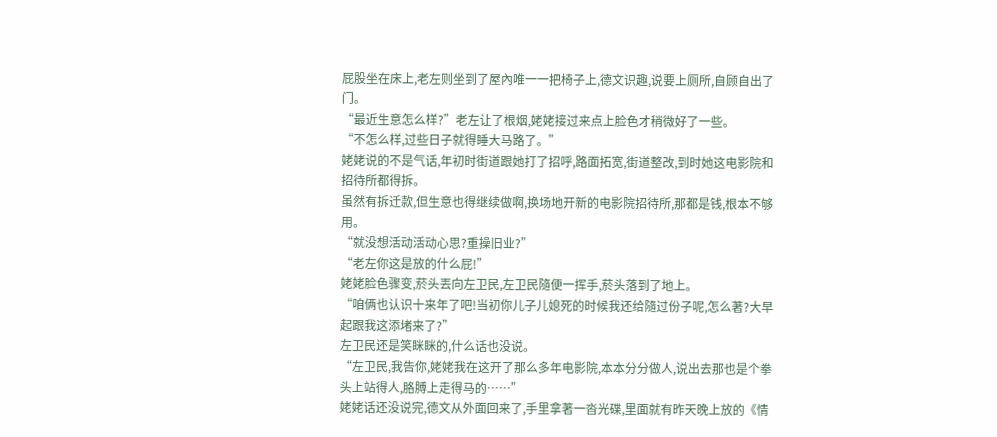屁股坐在床上,老左则坐到了屋內唯一一把椅子上,德文识趣,说要上厕所,自顾自出了门。
“最近生意怎么样?”老左让了根烟,姥姥接过来点上脸色才稍微好了一些。
“不怎么样,过些日子就得睡大马路了。”
姥姥说的不是气话,年初时街道跟她打了招呼,路面拓宽,街道整改,到时她这电影院和招待所都得拆。
虽然有拆迁款,但生意也得继续做啊,换场地开新的电影院招待所,那都是钱,根本不够用。
“就没想活动活动心思?重操旧业?”
“老左你这是放的什么屁!”
姥姥脸色骤变,菸头丟向左卫民,左卫民隨便一挥手,菸头落到了地上。
“咱俩也认识十来年了吧!当初你儿子儿媳死的时候我还给隨过份子呢,怎么著?大早起跟我这添堵来了?”
左卫民还是笑眯眯的,什么话也没说。
“左卫民,我告你,姥姥我在这开了那么多年电影院,本本分分做人,说出去那也是个拳头上站得人,胳膊上走得马的……”
姥姥话还没说完,德文从外面回来了,手里拿著一沓光碟,里面就有昨天晚上放的《情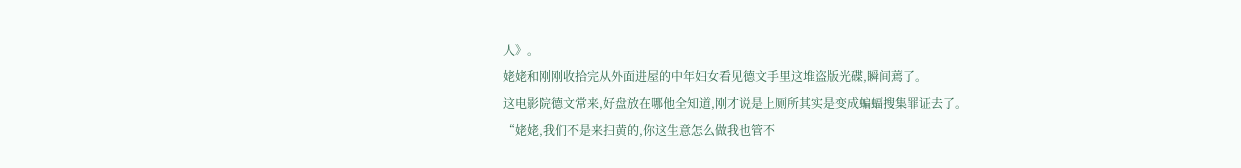人》。
姥姥和刚刚收拾完从外面进屋的中年妇女看见德文手里这堆盗版光碟,瞬间蔫了。
这电影院德文常来,好盘放在哪他全知道,刚才说是上厕所其实是变成蝙蝠搜集罪证去了。
“姥姥,我们不是来扫黄的,你这生意怎么做我也管不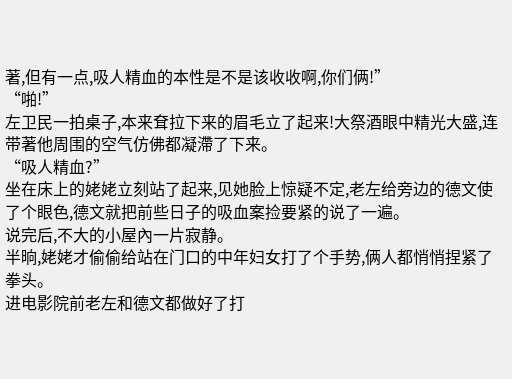著,但有一点,吸人精血的本性是不是该收收啊,你们俩!”
“啪!”
左卫民一拍桌子,本来耷拉下来的眉毛立了起来!大祭酒眼中精光大盛,连带著他周围的空气仿佛都凝滯了下来。
“吸人精血?”
坐在床上的姥姥立刻站了起来,见她脸上惊疑不定,老左给旁边的德文使了个眼色,德文就把前些日子的吸血案捡要紧的说了一遍。
说完后,不大的小屋內一片寂静。
半晌,姥姥才偷偷给站在门口的中年妇女打了个手势,俩人都悄悄捏紧了拳头。
进电影院前老左和德文都做好了打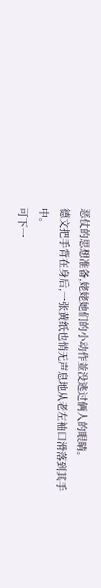恶仗的思想准备,姥姥她们的小动作並没逃过俩人的眼睛。
德文把手背在身后,一张黄纸也悄无声息地从老左袖口滑落到其手中。
可下一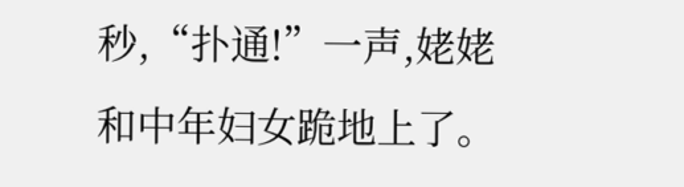秒,“扑通!”一声,姥姥和中年妇女跪地上了。